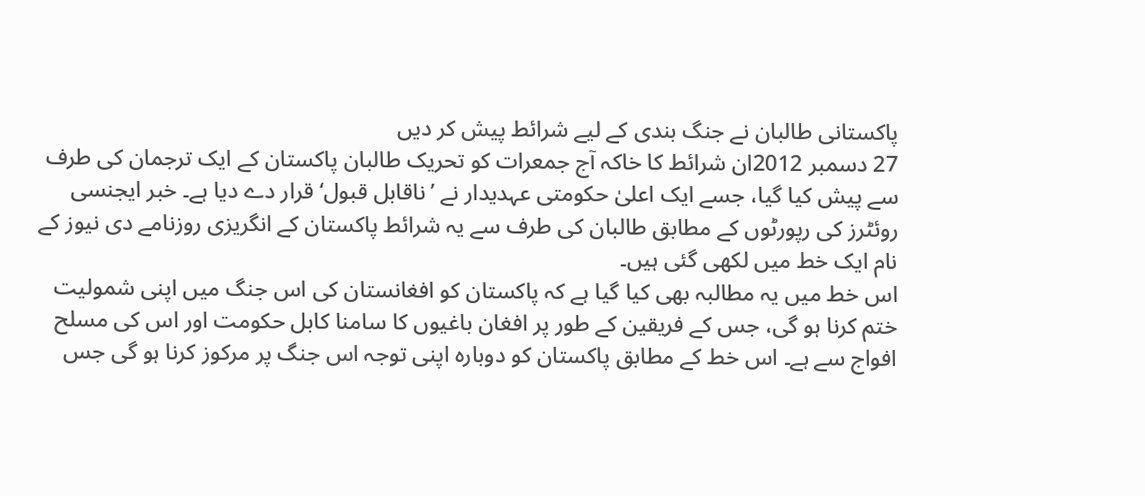پاکستانی طالبان نے جنگ بندی کے لیے شرائط پیش کر دیں
27 دسمبر 2012ان شرائط کا خاکہ آج جمعرات کو تحریک طالبان پاکستان کے ایک ترجمان کی طرف سے پیش کیا گیا، جسے ایک اعلیٰ حکومتی عہدیدار نے ’ناقابل قبول‘ قرار دے دیا ہے۔ خبر ایجنسی روئٹرز کی رپورٹوں کے مطابق طالبان کی طرف سے یہ شرائط پاکستان کے انگریزی روزنامے دی نیوز کے نام ایک خط میں لکھی گئی ہیں۔
اس خط میں یہ مطالبہ بھی کیا گیا ہے کہ پاکستان کو افغانستان کی اس جنگ میں اپنی شمولیت ختم کرنا ہو گی، جس کے فریقین کے طور پر افغان باغیوں کا سامنا کابل حکومت اور اس کی مسلح افواج سے ہے۔ اس خط کے مطابق پاکستان کو دوبارہ اپنی توجہ اس جنگ پر مرکوز کرنا ہو گی جس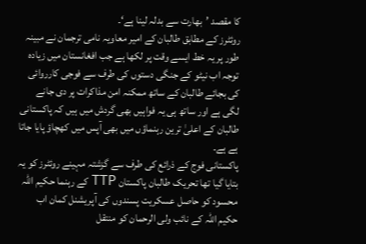کا مقصد ’بھارت سے بدلہ لینا ہے‘۔
روئٹرز کے مطابق طالبان کے امیر معاویہ نامی ترجمان نے مبینہ طور پر یہ خط ایسے وقت پر لکھا ہے جب افغانستان میں زیادہ توجہ اب نیٹو کے جنگی دستوں کی طرف سے فوجی کارروائی کی بجائے طالبان کے ساتھ ممکنہ امن مذاکرات پر دی جانے لگی ہے اور ساتھ ہی یہ فواہیں بھی گردش میں ہیں کہ پاکستانی طالبان کے اعلیٰ ترین رہنماؤں میں بھی آپس میں کھچاؤ پایا جاتا ہے ہے۔
پاکستانی فوج کے ذرائع کی طرف سے گزشتہ مہینے روئٹرز کو یہ بتایا گیا تھا تحریک طالبان پاکستان TTP کے رہنما حکیم اللہ محسود کو حاصل عسکریت پسندوں کی آپریشنل کمان اب حکیم اللہ کے نائب ولی الرحمان کو منتقل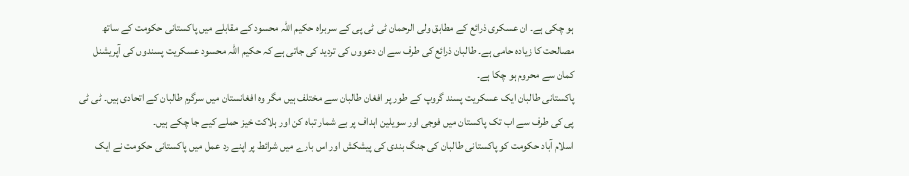ہو چکی ہے۔ ان عسکری ذرائع کے مطابق ولی الرحمان ٹی ٹی پی کے سربراہ حکیم اللہ محسود کے مقابلے میں پاکستانی حکومت کے ساتھ مصالحت کا زیادہ حامی ہے۔ طالبان ذرائع کی طرف سے ان دعووں کی تردید کی جاتی ہے کہ حکیم اللہ محسود عسکریت پسندوں کی آپریشنل کمان سے محروم ہو چکا ہے۔
پاکستانی طالبان ایک عسکریت پسند گروپ کے طور پر افغان طالبان سے مختلف ہیں مگر وہ افغانستان میں سرگرم طالبان کے اتحادی ہیں۔ ٹی ٹی پی کی طرف سے اب تک پاکستان میں فوجی اور سویلین اہداف پر بے شمار تباہ کن اور ہلاکت خیز حملے کیے جا چکے ہیں۔
اسلام آباد حکومت کو پاکستانی طالبان کی جنگ بندی کی پیشکش اور اس بارے میں شرائط پر اپنے رد عمل میں پاکستانی حکومت نے ایک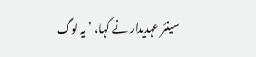سینئر عہدیدار نے کہا، ’یہ لوگ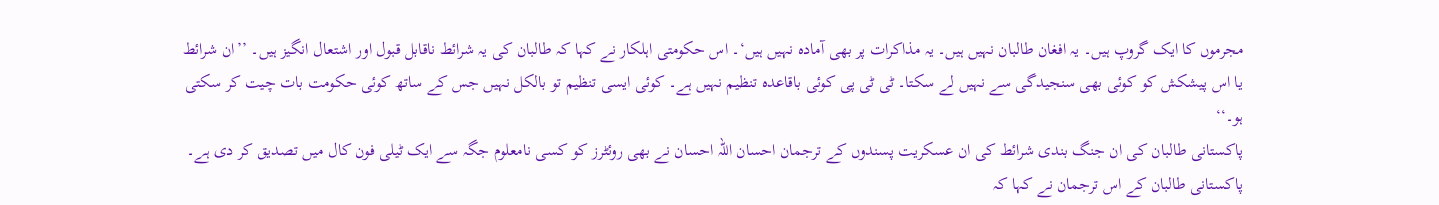مجرموں کا ایک گروپ ہیں۔ یہ افغان طالبان نہیں ہیں۔ یہ مذاکرات پر بھی آمادہ نہیں ہیں‘۔ اس حکومتی اہلکار نے کہا کہ طالبان کی یہ شرائط ناقابل قبول اور اشتعال انگیز ہیں۔ ’’ان شرائط یا اس پیشکش کو کوئی بھی سنجیدگی سے نہیں لے سکتا۔ ٹی ٹی پی کوئی باقاعدہ تنظیم نہیں ہے۔ کوئی ایسی تنظیم تو بالکل نہیں جس کے ساتھ کوئی حکومت بات چیت کر سکتی ہو۔‘‘
پاکستانی طالبان کی ان جنگ بندی شرائط کی ان عسکریت پسندوں کے ترجمان احسان اللہ احسان نے بھی روئٹرز کو کسی نامعلوم جگہ سے ایک ٹیلی فون کال میں تصدیق کر دی ہے۔ پاکستانی طالبان کے اس ترجمان نے کہا کہ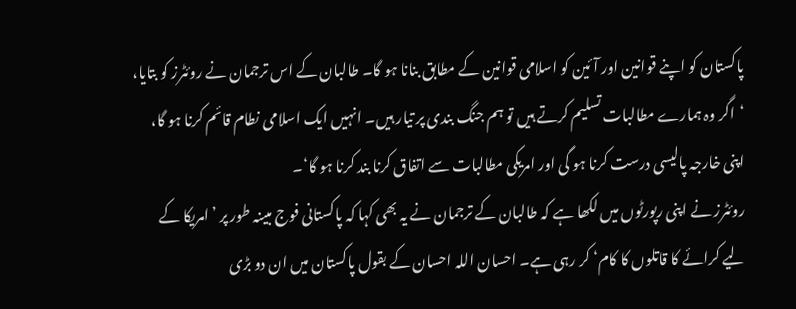پاکستان کو اپنے قوانین اور آئین کو اسلامی قوانین کے مطابق بنانا ہو گا۔ طالبان کے اس ترجمان نے روئٹرز کو بتایا، ‘اگر وہ ہمارے مطالبات تسلیم کرتے ہیں تو ہم جنگ بندی پر تیار ہیں۔ انہیں ایک اسلامی نطام قائم کرنا ہو گا، اپنی خارجہ پالیسی درست کرنا ہو گی اور امریکی مطالبات سے اتفاق کرنا بند کرنا ہو گا‘۔
روئٹرز نے اپنی رپورٹوں میں لکھا ہے کہ طالبان کے ترجمان نے یہ بھی کہا کہ پاکستانی فوج مبینہ طور پر ’امریکا کے لیے کرائے کا قاتلوں کا کام‘ کر رہی ہے۔ احسان اللہ احسان کے بقول پاکستان میں ان دو بڑی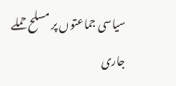سیاسی جماعتوں پر مسلح حملے جاری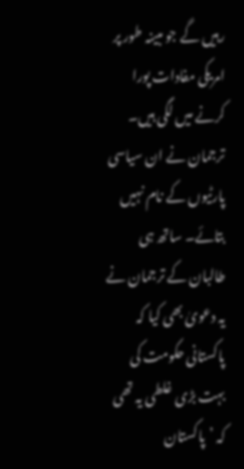رہیں گے جو مبینہ طور پر امریکی مفادات پورا کرنے میں لگی ہیں۔ ترجمان نے ان سیاسی پارٹیوں کے نام نہیں بتائے۔ ساتھ ہی طالبان کے ترجمان نے یہ دعویٰ بھی کیا کہ پاکستانی حکومت کی بہت بڑی غلطی یہ تھی کہ ’پاکستان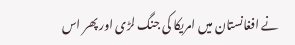نے افغانستان میں امریکا کی جنگ لڑی اور پھر اس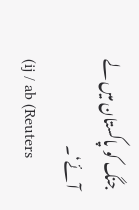جنگ کو پاکستان میں لے آئے‘۔
(ij / ab (Reuters